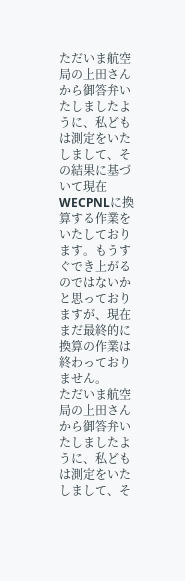ただいま航空局の上田さんから御答弁いたしましたように、私どもは測定をいたしまして、その結果に基づいて現在WECPNLに換算する作業をいたしております。もうすぐでき上がるのではないかと思っておりますが、現在まだ最終的に換算の作業は終わっておりません。
ただいま航空局の上田さんから御答弁いたしましたように、私どもは測定をいたしまして、そ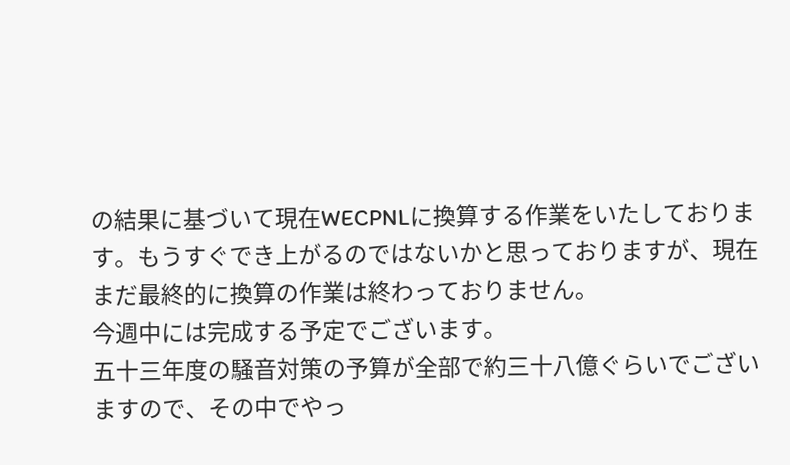の結果に基づいて現在WECPNLに換算する作業をいたしております。もうすぐでき上がるのではないかと思っておりますが、現在まだ最終的に換算の作業は終わっておりません。
今週中には完成する予定でございます。
五十三年度の騒音対策の予算が全部で約三十八億ぐらいでございますので、その中でやっ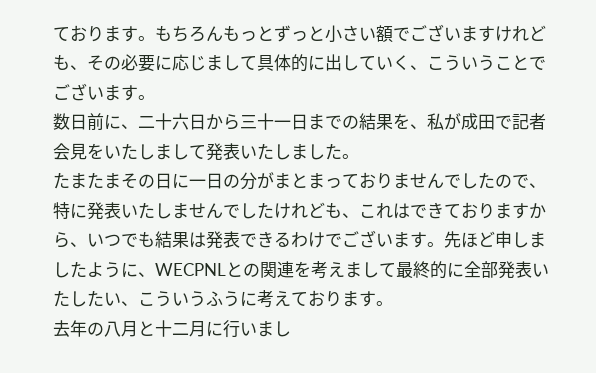ております。もちろんもっとずっと小さい額でございますけれども、その必要に応じまして具体的に出していく、こういうことでございます。
数日前に、二十六日から三十一日までの結果を、私が成田で記者会見をいたしまして発表いたしました。
たまたまその日に一日の分がまとまっておりませんでしたので、特に発表いたしませんでしたけれども、これはできておりますから、いつでも結果は発表できるわけでございます。先ほど申しましたように、WECPNLとの関連を考えまして最終的に全部発表いたしたい、こういうふうに考えております。
去年の八月と十二月に行いまし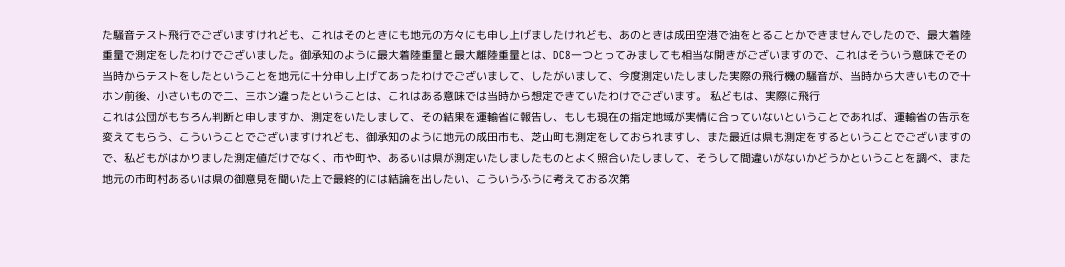た騒音テスト飛行でございますけれども、これはそのときにも地元の方々にも申し上げましたけれども、あのときは成田空港で油をとることかできませんでしたので、最大着陸重量で測定をしたわけでございました。御承知のように最大着陸重量と最大離陸重量とは、DC8一つとってみましても相当な開きがございますので、これはそういう意味でその当時からテストをしたということを地元に十分申し上げてあったわけでございまして、したがいまして、今度測定いたしました実際の飛行機の騒音が、当時から大きいもので十ホン前後、小さいもので二、三ホン違ったということは、これはある意味では当時から想定できていたわけでございます。 私どもは、実際に飛行
これは公団がもちろん判断と申しますか、測定をいたしまして、その結果を運輸省に報告し、もしも現在の指定地域が実情に合っていないということであれば、運輸省の告示を変えてもらう、こういうことでございますけれども、御承知のように地元の成田市も、芝山町も測定をしておられますし、また最近は県も測定をするということでございますので、私どもがはかりました測定値だけでなく、市や町や、あるいは県が測定いたしましたものとよく照合いたしまして、そうして間違いがないかどうかということを調べ、また地元の市町村あるいは県の御意見を聞いた上で最終的には結論を出したい、こういうふうに考えておる次第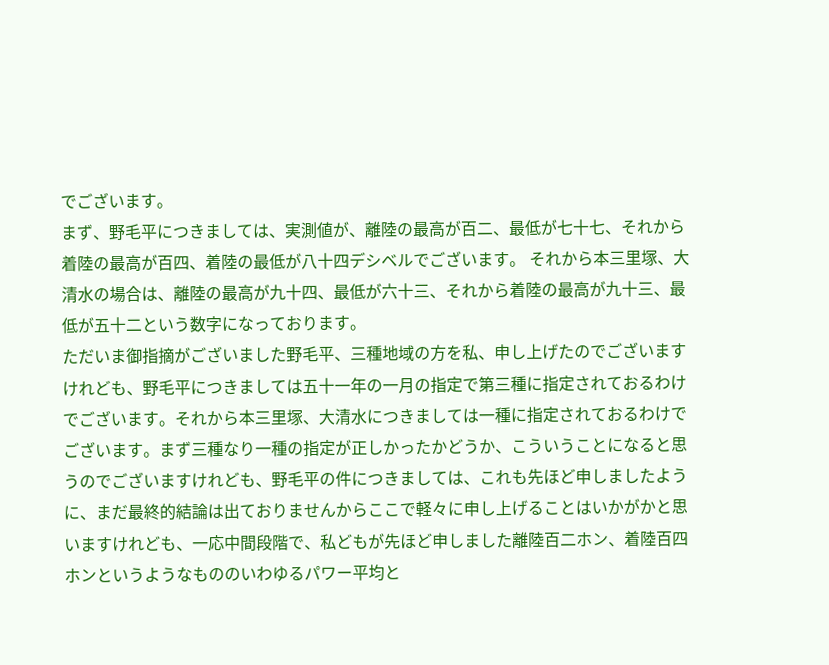でございます。
まず、野毛平につきましては、実測値が、離陸の最高が百二、最低が七十七、それから着陸の最高が百四、着陸の最低が八十四デシベルでございます。 それから本三里塚、大清水の場合は、離陸の最高が九十四、最低が六十三、それから着陸の最高が九十三、最低が五十二という数字になっております。
ただいま御指摘がございました野毛平、三種地域の方を私、申し上げたのでございますけれども、野毛平につきましては五十一年の一月の指定で第三種に指定されておるわけでございます。それから本三里塚、大清水につきましては一種に指定されておるわけでございます。まず三種なり一種の指定が正しかったかどうか、こういうことになると思うのでございますけれども、野毛平の件につきましては、これも先ほど申しましたように、まだ最終的結論は出ておりませんからここで軽々に申し上げることはいかがかと思いますけれども、一応中間段階で、私どもが先ほど申しました離陸百二ホン、着陸百四ホンというようなもののいわゆるパワー平均と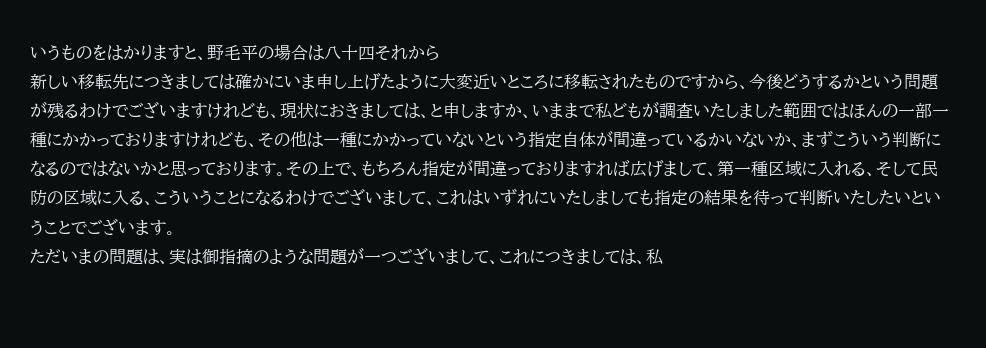いうものをはかりますと、野毛平の場合は八十四それから
新しい移転先につきましては確かにいま申し上げたように大変近いところに移転されたものですから、今後どうするかという問題が残るわけでございますけれども、現状におきましては、と申しますか、いままで私どもが調査いたしました範囲ではほんの一部一種にかかっておりますけれども、その他は一種にかかっていないという指定自体が間違っているかいないか、まずこういう判断になるのではないかと思っております。その上で、もちろん指定が間違っておりますれば広げまして、第一種区域に入れる、そして民防の区域に入る、こういうことになるわけでございまして、これはいずれにいたしましても指定の結果を待って判断いたしたいということでございます。
ただいまの問題は、実は御指摘のような問題が一つございまして、これにつきましては、私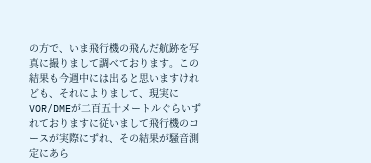の方で、いま飛行機の飛んだ航跡を写真に撮りまして調べております。この結果も今週中には出ると思いますけれども、それによりまして、現実にVOR/DMEが二百五十メートルぐらいずれておりますに従いまして飛行機のコースが実際にずれ、その結果が騒音測定にあら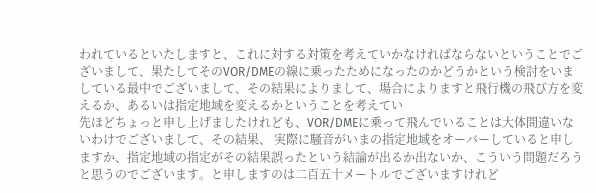われているといたしますと、これに対する対策を考えていかなければならないということでございまして、果たしてそのVOR/DMEの線に乗ったためになったのかどうかという検討をいましている最中でございまして、その結果によりまして、場合によりますと飛行機の飛び方を変えるか、あるいは指定地域を変えるかということを考えてい
先ほどちょっと申し上げましたけれども、VOR/DMEに乗って飛んでいることは大体間違いないわけでございまして、その結果、 実際に騒音がいまの指定地域をオーバーしていると申しますか、指定地域の指定がその結果誤ったという結論が出るか出ないか、こういう問題だろうと思うのでございます。と申しますのは二百五十メートルでございますけれど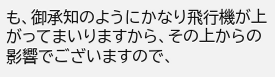も、御承知のようにかなり飛行機が上がってまいりますから、その上からの影響でございますので、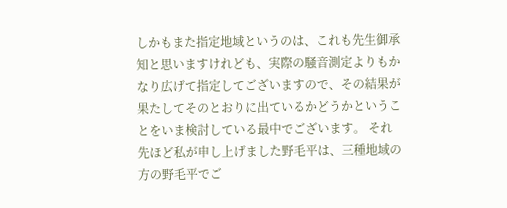しかもまた指定地域というのは、これも先生御承知と思いますけれども、実際の騒音測定よりもかなり広げて指定してございますので、その結果が果たしてそのとおりに出ているかどうかということをいま検討している最中でございます。 それ
先ほど私が申し上げました野毛平は、三種地域の方の野毛平でご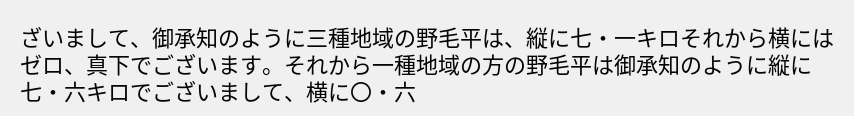ざいまして、御承知のように三種地域の野毛平は、縦に七・一キロそれから横にはゼロ、真下でございます。それから一種地域の方の野毛平は御承知のように縦に七・六キロでございまして、横に〇・六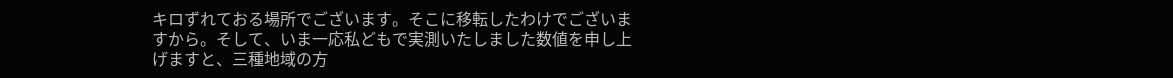キロずれておる場所でございます。そこに移転したわけでございますから。そして、いま一応私どもで実測いたしました数値を申し上げますと、三種地域の方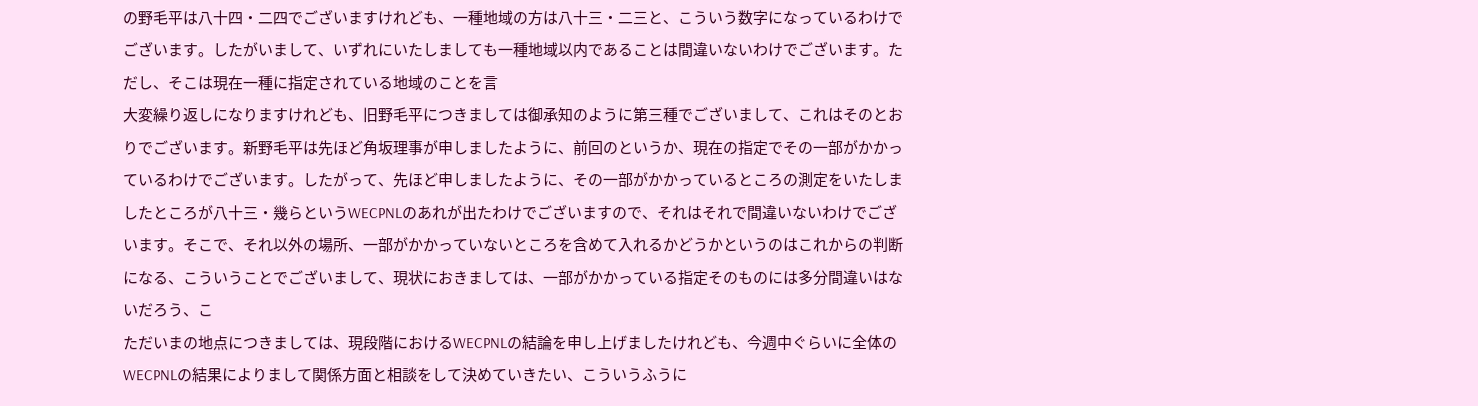の野毛平は八十四・二四でございますけれども、一種地域の方は八十三・二三と、こういう数字になっているわけでございます。したがいまして、いずれにいたしましても一種地域以内であることは間違いないわけでございます。ただし、そこは現在一種に指定されている地域のことを言
大変繰り返しになりますけれども、旧野毛平につきましては御承知のように第三種でございまして、これはそのとおりでございます。新野毛平は先ほど角坂理事が申しましたように、前回のというか、現在の指定でその一部がかかっているわけでございます。したがって、先ほど申しましたように、その一部がかかっているところの測定をいたしましたところが八十三・幾らというWECPNLのあれが出たわけでございますので、それはそれで間違いないわけでございます。そこで、それ以外の場所、一部がかかっていないところを含めて入れるかどうかというのはこれからの判断になる、こういうことでございまして、現状におきましては、一部がかかっている指定そのものには多分間違いはないだろう、こ
ただいまの地点につきましては、現段階におけるWECPNLの結論を申し上げましたけれども、今週中ぐらいに全体のWECPNLの結果によりまして関係方面と相談をして決めていきたい、こういうふうに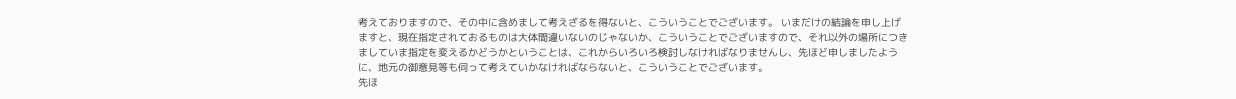考えておりますので、その中に含めまして考えざるを得ないと、こういうことでございます。 いまだけの結論を申し上げますと、現在指定されておるものは大体間違いないのじゃないか、こういうことでございますので、それ以外の場所につきましていま指定を変えるかどうかということは、これからいろいろ検討しなければなりませんし、先ほど申しましたように、地元の御意見等も伺って考えていかなければならないと、こういうことでございます。
先ほ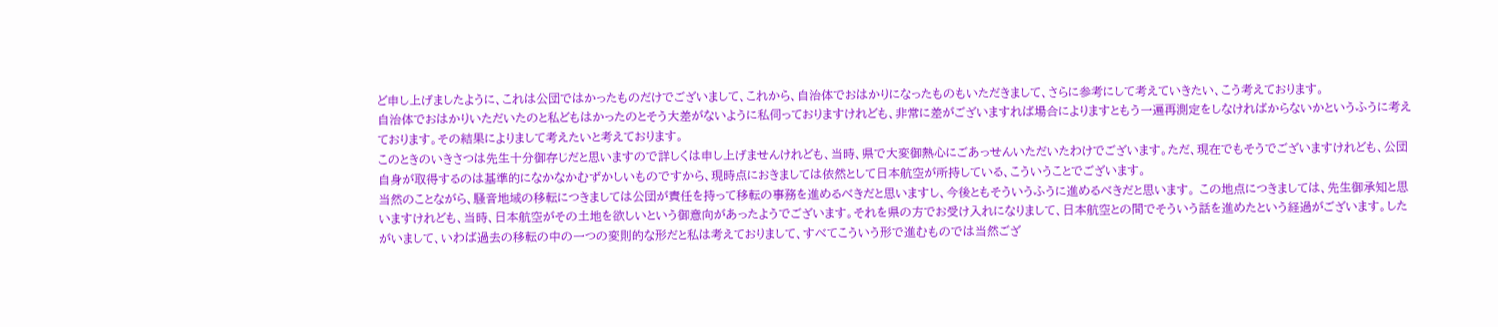ど申し上げましたように、これは公団ではかったものだけでございまして、これから、自治体でおはかりになったものもいただきまして、さらに参考にして考えていきたい、こう考えております。
自治体でおはかりいただいたのと私どもはかったのとそう大差がないように私伺っておりますけれども、非常に差がございますれば場合によりますともう一遍再測定をしなければからないかというふうに考えております。その結果によりまして考えたいと考えております。
このときのいきさつは先生十分御存じだと思いますので詳しくは申し上げませんけれども、当時、県で大変御熱心にごあっせんいただいたわけでございます。ただ、現在でもそうでございますけれども、公団自身が取得するのは基準的になかなかむずかしいものですから、現時点におきましては依然として日本航空が所持している、こういうことでございます。
当然のことながら、騒音地域の移転につきましては公団が責任を持って移転の事務を進めるべきだと思いますし、今後ともそういうふうに進めるべきだと思います。 この地点につきましては、先生御承知と思いますけれども、当時、日本航空がその土地を欲しいという御意向があったようでございます。それを県の方でお受け入れになりまして、日本航空との間でそういう話を進めたという経過がございます。したがいまして、いわば過去の移転の中の一つの変則的な形だと私は考えておりまして、すべてこういう形で進むものでは当然ござ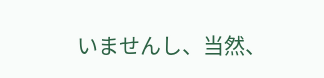いませんし、当然、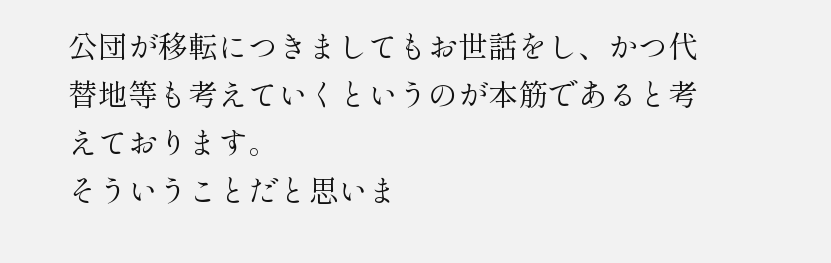公団が移転につきましてもお世話をし、かつ代替地等も考えていくというのが本筋であると考えております。
そういうことだと思いま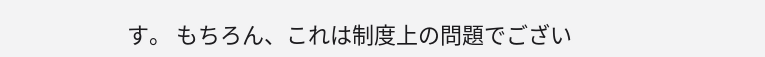す。 もちろん、これは制度上の問題でござい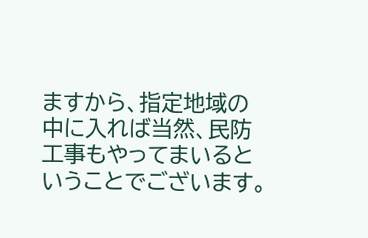ますから、指定地域の中に入れば当然、民防工事もやってまいるということでございます。